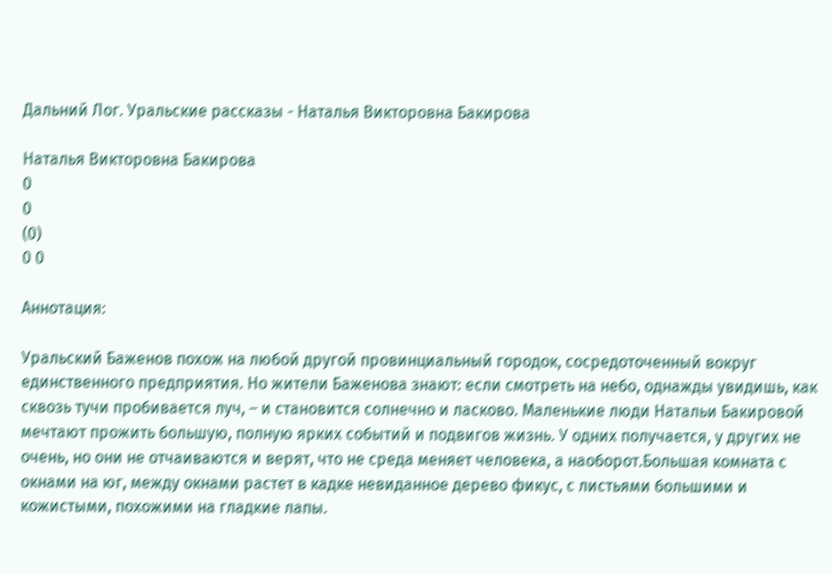Дальний Лог. Уральские рассказы - Наталья Викторовна Бакирова

Наталья Викторовна Бакирова
0
0
(0)
0 0

Аннотация:

Уральский Баженов похож на любой другой провинциальный городок, сосредоточенный вокруг единственного предприятия. Но жители Баженова знают: если смотреть на небо, однажды увидишь, как сквозь тучи пробивается луч, – и становится солнечно и ласково. Маленькие люди Натальи Бакировой мечтают прожить большую, полную ярких событий и подвигов жизнь. У одних получается, у других не очень, но они не отчаиваются и верят, что не среда меняет человека, а наоборот.Большая комната с окнами на юг, между окнами растет в кадке невиданное дерево фикус, с листьями большими и кожистыми, похожими на гладкие лапы.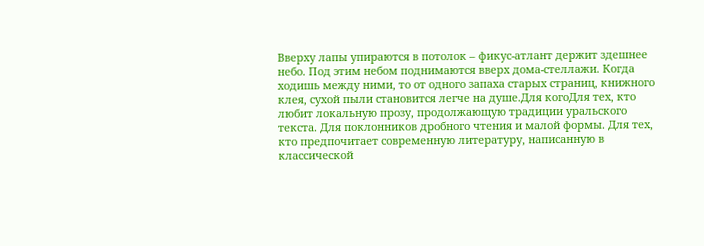Вверху лапы упираются в потолок – фикус-атлант держит здешнее небо. Под этим небом поднимаются вверх дома-стеллажи. Когда ходишь между ними, то от одного запаха старых страниц, книжного клея, сухой пыли становится легче на душе.Для когоДля тех, кто любит локальную прозу, продолжающую традиции уральского текста. Для поклонников дробного чтения и малой формы. Для тех, кто предпочитает современную литературу, написанную в классической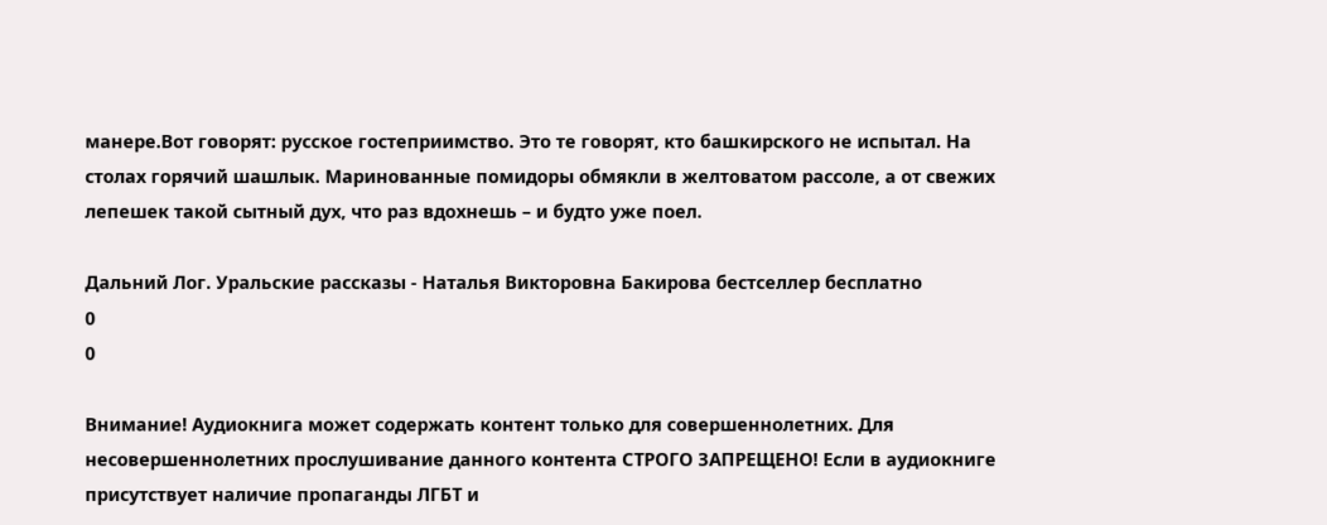манере.Вот говорят: русское гостеприимство. Это те говорят, кто башкирского не испытал. На столах горячий шашлык. Маринованные помидоры обмякли в желтоватом рассоле, а от свежих лепешек такой сытный дух, что раз вдохнешь – и будто уже поел.

Дальний Лог. Уральские рассказы - Наталья Викторовна Бакирова бестселлер бесплатно
0
0

Внимание! Аудиокнига может содержать контент только для совершеннолетних. Для несовершеннолетних прослушивание данного контента СТРОГО ЗАПРЕЩЕНО! Если в аудиокниге присутствует наличие пропаганды ЛГБТ и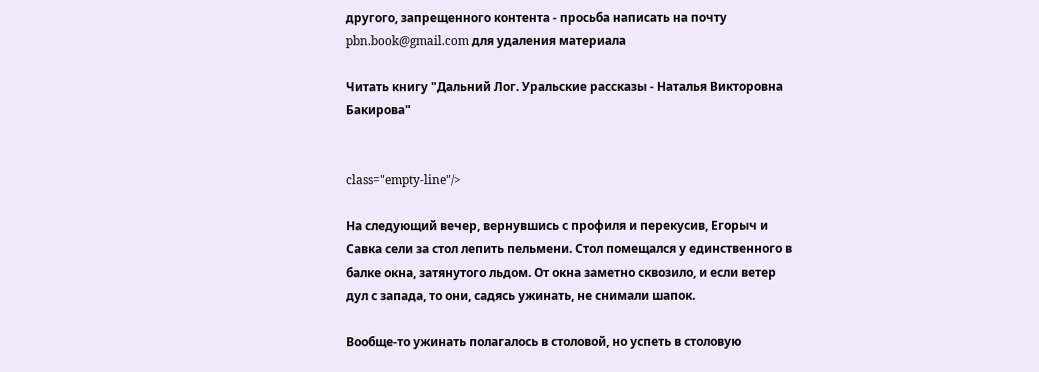другого, запрещенного контента - просьба написать на почту pbn.book@gmail.com для удаления материала

Читать книгу "Дальний Лог. Уральские рассказы - Наталья Викторовна Бакирова"


class="empty-line"/>

На следующий вечер, вернувшись с профиля и перекусив, Егорыч и Савка сели за стол лепить пельмени. Стол помещался у единственного в балке окна, затянутого льдом. От окна заметно сквозило, и если ветер дул с запада, то они, садясь ужинать, не снимали шапок.

Вообще-то ужинать полагалось в столовой, но успеть в столовую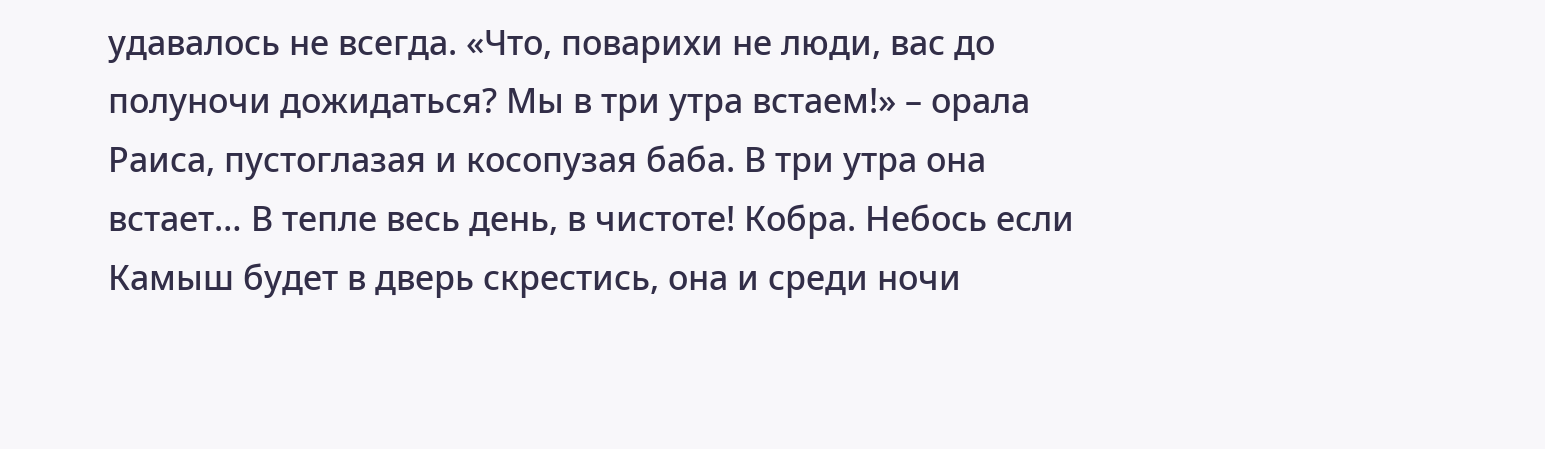удавалось не всегда. «Что, поварихи не люди, вас до полуночи дожидаться? Мы в три утра встаем!» – орала Раиса, пустоглазая и косопузая баба. В три утра она встает… В тепле весь день, в чистоте! Кобра. Небось если Камыш будет в дверь скрестись, она и среди ночи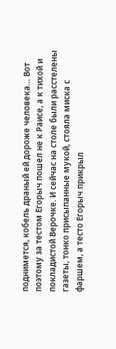поднимется, кобель драный ей дороже человека… Вот поэтому за тестом Егорыч пошел не к Раисе, а к тихой и покладистой Верочке. И сейчас на столе были расстелены газеты, тонко присыпанные мукой, стояла миска с фаршем, а тесто Егорыч прикрыл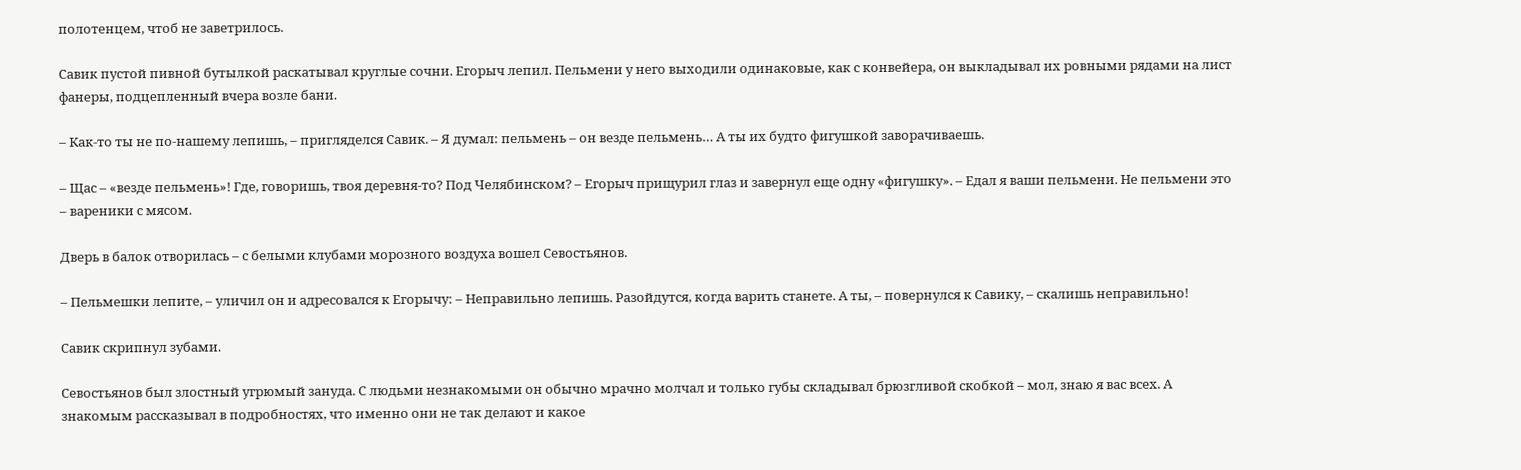полотенцем, чтоб не заветрилось.

Савик пустой пивной бутылкой раскатывал круглые сочни. Егорыч лепил. Пельмени у него выходили одинаковые, как с конвейера, он выкладывал их ровными рядами на лист фанеры, подцепленный вчера возле бани.

– Как-то ты не по-нашему лепишь, – пригляделся Савик. – Я думал: пельмень – он везде пельмень… А ты их будто фигушкой заворачиваешь.

– Щас – «везде пельмень»! Где, говоришь, твоя деревня-то? Под Челябинском? – Егорыч прищурил глаз и завернул еще одну «фигушку». – Едал я ваши пельмени. Не пельмени это – вареники с мясом.

Дверь в балок отворилась – с белыми клубами морозного воздуха вошел Севостьянов.

– Пельмешки лепите, – уличил он и адресовался к Егорычу: – Неправильно лепишь. Разойдутся, когда варить станете. А ты, – повернулся к Савику, – скалишь неправильно!

Савик скрипнул зубами.

Севостьянов был злостный угрюмый зануда. С людьми незнакомыми он обычно мрачно молчал и только губы складывал брюзгливой скобкой – мол, знаю я вас всех. А знакомым рассказывал в подробностях, что именно они не так делают и какое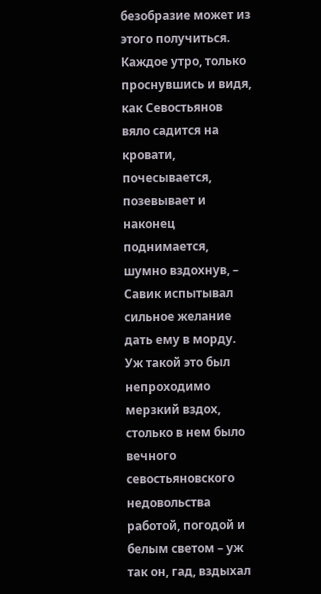безобразие может из этого получиться. Каждое утро, только проснувшись и видя, как Севостьянов вяло садится на кровати, почесывается, позевывает и наконец поднимается, шумно вздохнув, – Савик испытывал сильное желание дать ему в морду. Уж такой это был непроходимо мерзкий вздох, столько в нем было вечного севостьяновского недовольства работой, погодой и белым светом – уж так он, гад, вздыхал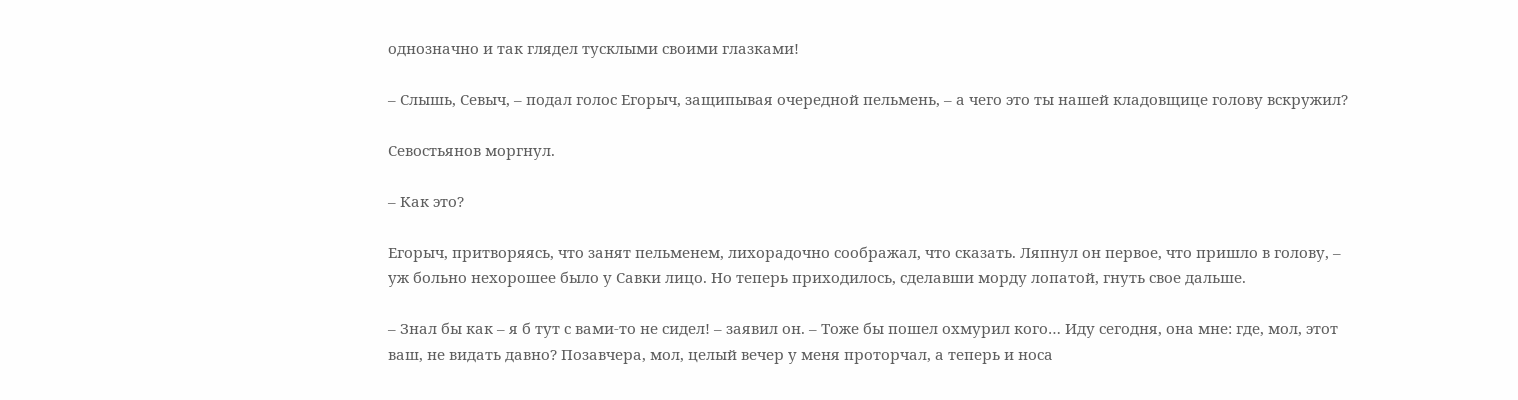однозначно и так глядел тусклыми своими глазками!

– Слышь, Севыч, – подал голос Егорыч, защипывая очередной пельмень, – а чего это ты нашей кладовщице голову вскружил?

Севостьянов моргнул.

– Как это?

Егорыч, притворяясь, что занят пельменем, лихорадочно соображал, что сказать. Ляпнул он первое, что пришло в голову, – уж больно нехорошее было у Савки лицо. Но теперь приходилось, сделавши морду лопатой, гнуть свое дальше.

– Знал бы как – я б тут с вами-то не сидел! – заявил он. – Тоже бы пошел охмурил кого… Иду сегодня, она мне: где, мол, этот ваш, не видать давно? Позавчера, мол, целый вечер у меня проторчал, а теперь и носа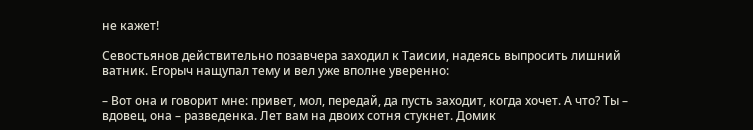не кажет!

Севостьянов действительно позавчера заходил к Таисии, надеясь выпросить лишний ватник. Егорыч нащупал тему и вел уже вполне уверенно:

– Вот она и говорит мне: привет, мол, передай, да пусть заходит, когда хочет. А что? Ты – вдовец, она – разведенка. Лет вам на двоих сотня стукнет. Домик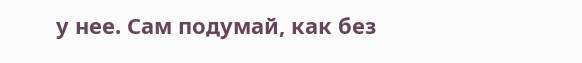у нее. Сам подумай, как без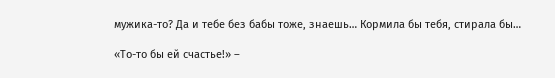мужика-то? Да и тебе без бабы тоже, знаешь… Кормила бы тебя, стирала бы…

«То-то бы ей счастье!» –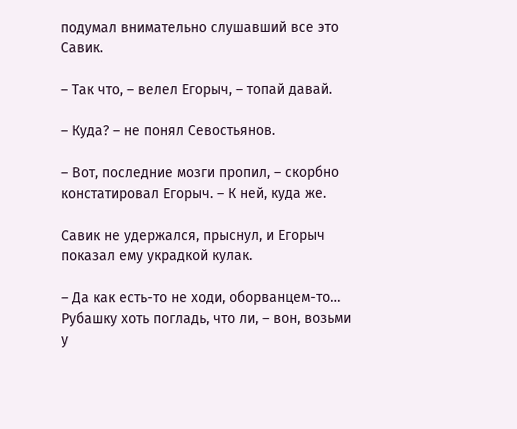подумал внимательно слушавший все это Савик.

– Так что, – велел Егорыч, – топай давай.

– Куда? – не понял Севостьянов.

– Вот, последние мозги пропил, – скорбно констатировал Егорыч. – К ней, куда же.

Савик не удержался, прыснул, и Егорыч показал ему украдкой кулак.

– Да как есть-то не ходи, оборванцем-то… Рубашку хоть погладь, что ли, – вон, возьми у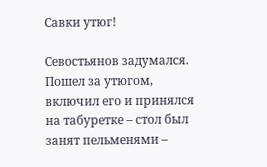Савки утюг!

Севостьянов задумался. Пошел за утюгом, включил его и принялся на табуретке – стол был занят пельменями –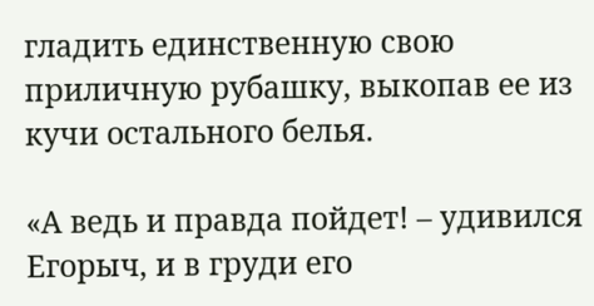гладить единственную свою приличную рубашку, выкопав ее из кучи остального белья.

«А ведь и правда пойдет! – удивился Егорыч, и в груди его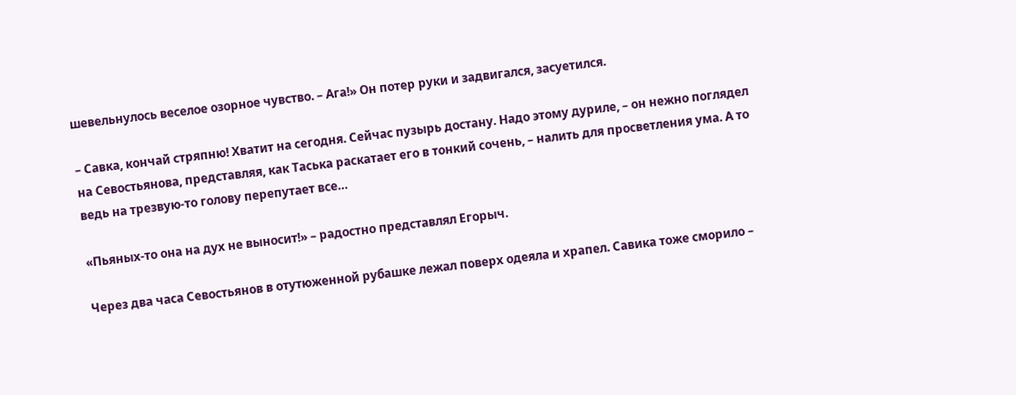шевельнулось веселое озорное чувство. – Ага!» Он потер руки и задвигался, засуетился.

– Савка, кончай стряпню! Хватит на сегодня. Сейчас пузырь достану. Надо этому дуриле, – он нежно поглядел на Севостьянова, представляя, как Таська раскатает его в тонкий сочень, – налить для просветления ума. А то ведь на трезвую-то голову перепутает все…

«Пьяных-то она на дух не выносит!» – радостно представлял Егорыч.

Через два часа Севостьянов в отутюженной рубашке лежал поверх одеяла и храпел. Савика тоже сморило –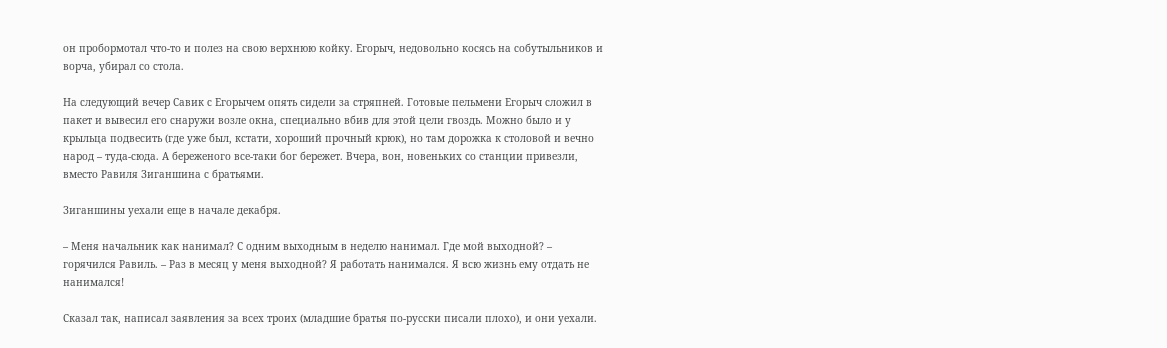он пробормотал что-то и полез на свою верхнюю койку. Егорыч, недовольно косясь на собутыльников и ворча, убирал со стола.

На следующий вечер Савик с Егорычем опять сидели за стряпней. Готовые пельмени Егорыч сложил в пакет и вывесил его снаружи возле окна, специально вбив для этой цели гвоздь. Можно было и у крыльца подвесить (где уже был, кстати, хороший прочный крюк), но там дорожка к столовой и вечно народ – туда-сюда. А береженого все-таки бог бережет. Вчера, вон, новеньких со станции привезли, вместо Равиля Зиганшина с братьями.

Зиганшины уехали еще в начале декабря.

– Меня начальник как нанимал? С одним выходным в неделю нанимал. Где мой выходной? – горячился Равиль. – Раз в месяц у меня выходной? Я работать нанимался. Я всю жизнь ему отдать не нанимался!

Сказал так, написал заявления за всех троих (младшие братья по-русски писали плохо), и они уехали.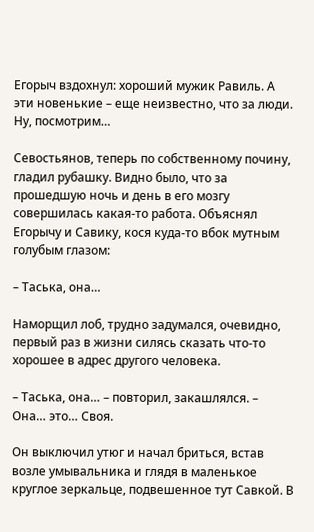Егорыч вздохнул: хороший мужик Равиль. А эти новенькие – еще неизвестно, что за люди. Ну, посмотрим…

Севостьянов, теперь по собственному почину, гладил рубашку. Видно было, что за прошедшую ночь и день в его мозгу совершилась какая-то работа. Объяснял Егорычу и Савику, кося куда-то вбок мутным голубым глазом:

– Таська, она…

Наморщил лоб, трудно задумался, очевидно, первый раз в жизни силясь сказать что-то хорошее в адрес другого человека.

– Таська, она… – повторил, закашлялся. – Она… это… Своя.

Он выключил утюг и начал бриться, встав возле умывальника и глядя в маленькое круглое зеркальце, подвешенное тут Савкой. В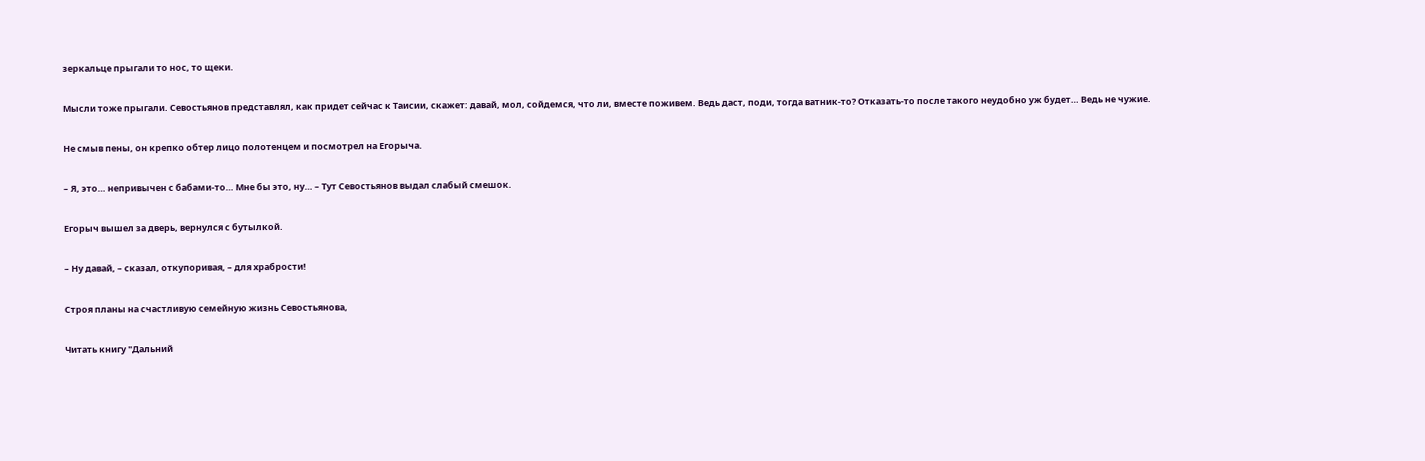зеркальце прыгали то нос, то щеки.

Мысли тоже прыгали. Севостьянов представлял, как придет сейчас к Таисии, скажет: давай, мол, сойдемся, что ли, вместе поживем. Ведь даст, поди, тогда ватник-то? Отказать-то после такого неудобно уж будет… Ведь не чужие.

Не смыв пены, он крепко обтер лицо полотенцем и посмотрел на Егорыча.

– Я, это… непривычен с бабами-то… Мне бы это, ну… – Тут Севостьянов выдал слабый смешок.

Егорыч вышел за дверь, вернулся с бутылкой.

– Ну давай, – сказал, откупоривая, – для храбрости!

Строя планы на счастливую семейную жизнь Севостьянова,

Читать книгу "Дальний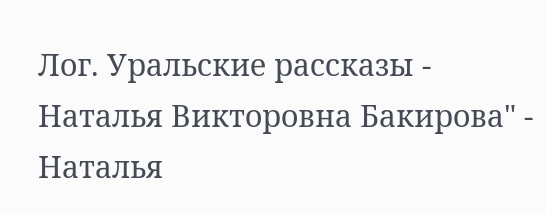Лог. Уральские рассказы - Наталья Викторовна Бакирова" - Наталья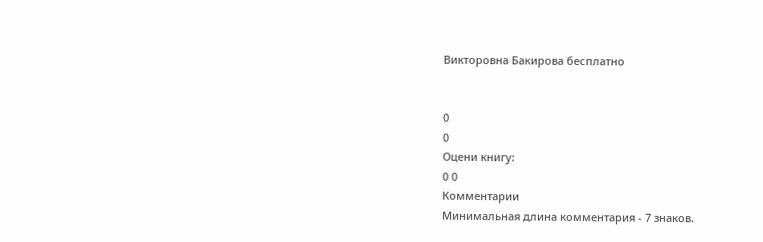Викторовна Бакирова бесплатно


0
0
Оцени книгу:
0 0
Комментарии
Минимальная длина комментария - 7 знаков.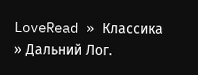LoveRead » Классика » Дальний Лог.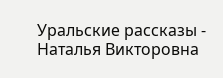Уральские рассказы - Наталья Викторовна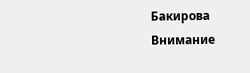Бакирова
Внимание